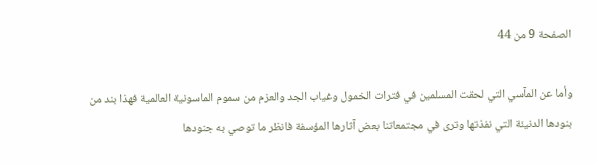الصفحة 9 من 44

وأما عن المآسي التي لحقت المسلمين في فترات الخمول وغياب الجد والعزم من سموم الماسونية العالمية فهذا بند من بنودها الدنيئة التي نفذتها وترى في مجتمعاتنا بعض آثارها المؤسفة فانظر ما توصي به جنودها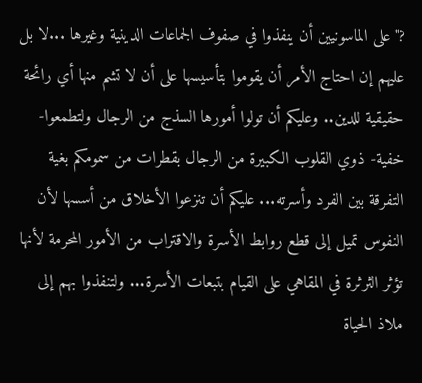?"على الماسونيين أن ينفذوا في صفوف الجماعات الدينية وغيرها ...لا بل عليهم إن احتاج الأمر أن يقوموا بتأسيسها على أن لا تشم منها أي رائحة حقيقية للدين.. وعليكم أن تولوا أمورها السذج من الرجال ولتطمعوا- خفية- ذوي القلوب الكبيرة من الرجال بقطرات من سمومكم بغية التفرقة بين الفرد وأسرته... عليكم أن تنزعوا الأخلاق من أسسها لأن النفوس تميل إلى قطع روابط الأسرة والاقتراب من الأمور المحرمة لأنها تؤثر الثرثرة في المقاهي على القيام بتبعات الأسرة... ولتنفذوا بهم إلى ملاذ الحياة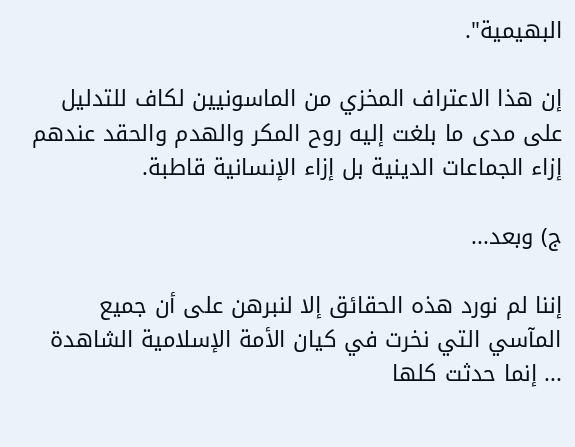البهيمية".

إن هذا الاعتراف المخزي من الماسونيين لكاف للتدليل على مدى ما بلغت إليه روح المكر والهدم والحقد عندهم إزاء الجماعات الدينية بل إزاء الإنسانية قاطبة.

ج) وبعد...

إننا لم نورد هذه الحقائق إلا لنبرهن على أن جميع المآسي التي نخرت في كيان الأمة الإسلامية الشاهدة ... إنما حدثت كلها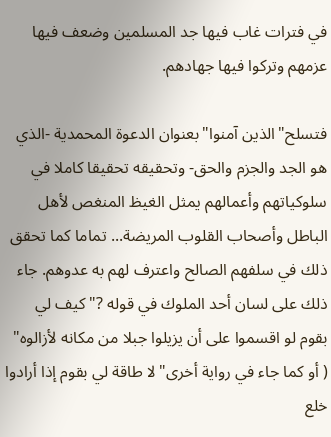في فترات غاب فيها جد المسلمين وضعف فيها عزمهم وتركوا فيها جهادهم.

فتسلح"الذين آمنوا"بعنوان الدعوة المحمدية -الذي هو الجد والجزم والحق- وتحقيقه تحقيقا كاملا في سلوكياتهم وأعمالهم يمثل الغيظ المنغص لأهل الباطل وأصحاب القلوب المريضة... تماما كما تحقق ذلك في سلفهم الصالح واعترف لهم به عدوهم. جاء ذلك على لسان أحد الملوك في قوله ?"كيف لي بقوم لو اقسموا على أن يزيلوا جبلا من مكانه لأزالوه" ( أو كما جاء في رواية أخرى"لا طاقة لي بقوم إذا أرادوا خلع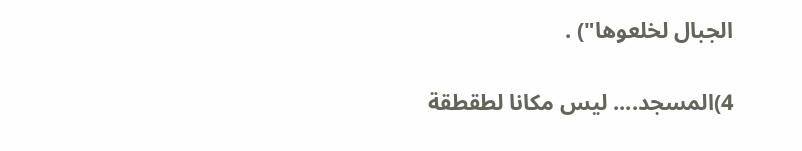الجبال لخلعوها") .

4)المسجد.... ليس مكانا لطقطقة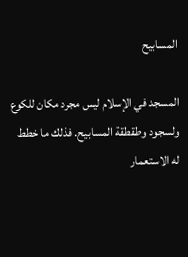المسابيح

المسجد في الإسلام ليس مجرد مكان للكوع ولسجود وطقطقة المسابيح. فذلك ما خطط له الاستعمار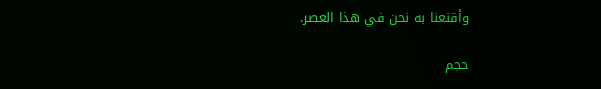وأقنعنا به نحن في هذا العصر.

حجم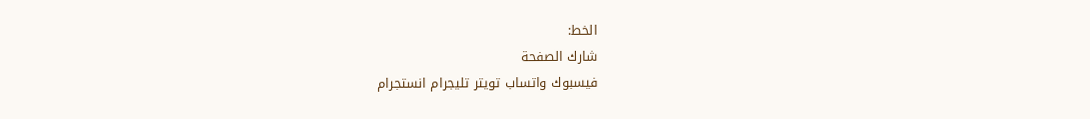الخط:
شارك الصفحة
فيسبوك واتساب تويتر تليجرام انستجرام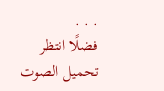. . .
فضلًا انتظر تحميل الصوت